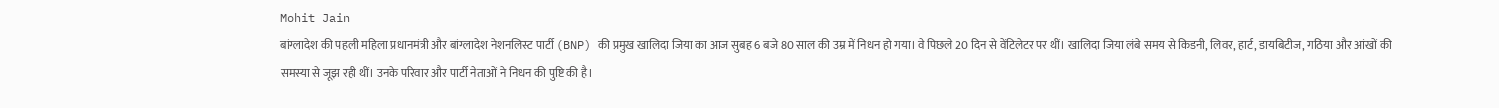Mohit Jain
बांग्लादेश की पहली महिला प्रधानमंत्री और बांग्लादेश नेशनलिस्ट पार्टी (BNP) की प्रमुख खालिदा जिया का आज सुबह 6 बजे 80 साल की उम्र में निधन हो गया। वे पिछले 20 दिन से वेंटिलेटर पर थीं। खालिदा जिया लंबे समय से किडनी, लिवर, हार्ट, डायबिटीज, गठिया और आंखों की समस्या से जूझ रही थीं। उनके परिवार और पार्टी नेताओं ने निधन की पुष्टि की है।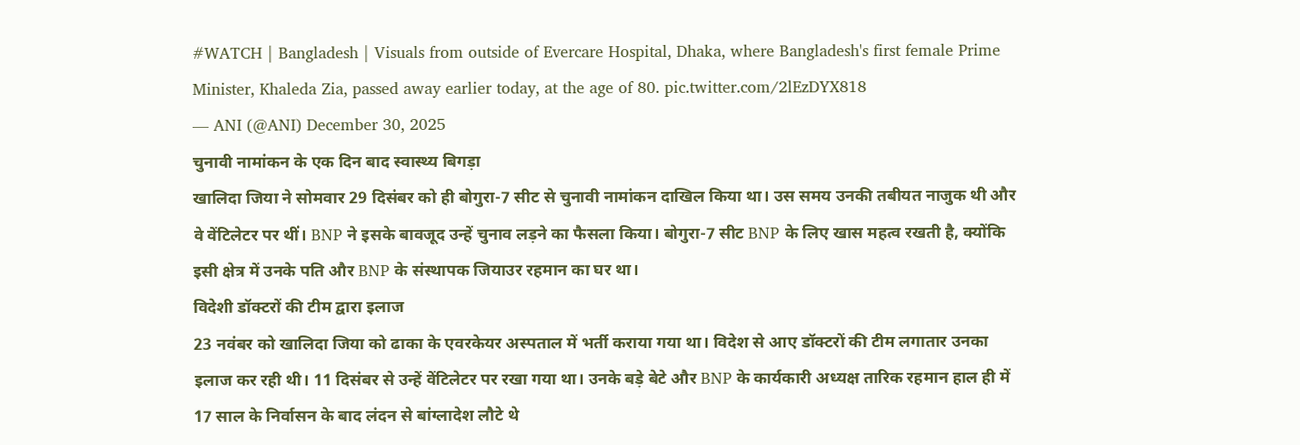#WATCH | Bangladesh | Visuals from outside of Evercare Hospital, Dhaka, where Bangladesh's first female Prime Minister, Khaleda Zia, passed away earlier today, at the age of 80. pic.twitter.com/2lEzDYX818
— ANI (@ANI) December 30, 2025
चुनावी नामांकन के एक दिन बाद स्वास्थ्य बिगड़ा
खालिदा जिया ने सोमवार 29 दिसंबर को ही बोगुरा-7 सीट से चुनावी नामांकन दाखिल किया था। उस समय उनकी तबीयत नाजुक थी और वे वेंटिलेटर पर थीं। BNP ने इसके बावजूद उन्हें चुनाव लड़ने का फैसला किया। बोगुरा-7 सीट BNP के लिए खास महत्व रखती है, क्योंकि इसी क्षेत्र में उनके पति और BNP के संस्थापक जियाउर रहमान का घर था।
विदेशी डॉक्टरों की टीम द्वारा इलाज
23 नवंबर को खालिदा जिया को ढाका के एवरकेयर अस्पताल में भर्ती कराया गया था। विदेश से आए डॉक्टरों की टीम लगातार उनका इलाज कर रही थी। 11 दिसंबर से उन्हें वेंटिलेटर पर रखा गया था। उनके बड़े बेटे और BNP के कार्यकारी अध्यक्ष तारिक रहमान हाल ही में 17 साल के निर्वासन के बाद लंदन से बांग्लादेश लौटे थे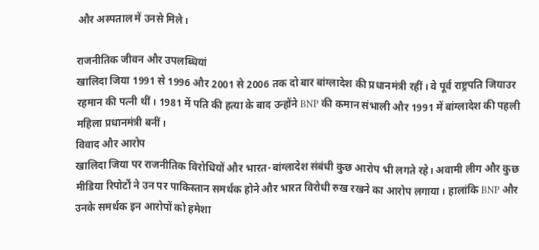और अस्पताल में उनसे मिले।

राजनीतिक जीवन और उपलब्धियां
खालिदा जिया 1991 से 1996 और 2001 से 2006 तक दो बार बांग्लादेश की प्रधानमंत्री रहीं। वे पूर्व राष्ट्रपति जियाउर रहमान की पत्नी थीं। 1981 में पति की हत्या के बाद उन्होंने BNP की कमान संभाली और 1991 में बांग्लादेश की पहली महिला प्रधानमंत्री बनीं।
विवाद और आरोप
खालिदा जिया पर राजनीतिक विरोधियों और भारत-बांग्लादेश संबंधी कुछ आरोप भी लगते रहे। अवामी लीग और कुछ मीडिया रिपोर्टों ने उन पर पाकिस्तान समर्थक होने और भारत विरोधी रुख रखने का आरोप लगाया। हालांकि BNP और उनके समर्थक इन आरोपों को हमेशा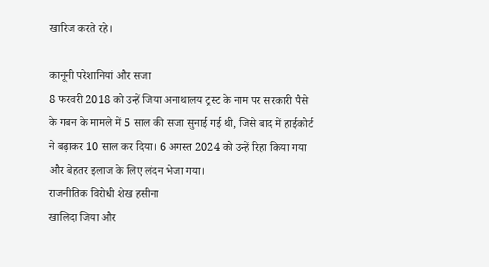खारिज करते रहे।

कानूनी परेशानियां और सजा
8 फरवरी 2018 को उन्हें जिया अनाथालय ट्रस्ट के नाम पर सरकारी पैसे के गबन के मामले में 5 साल की सजा सुनाई गई थी, जिसे बाद में हाईकोर्ट ने बढ़ाकर 10 साल कर दिया। 6 अगस्त 2024 को उन्हें रिहा किया गया और बेहतर इलाज के लिए लंदन भेजा गया।
राजनीतिक विरोधी शेख हसीना
खालिदा जिया और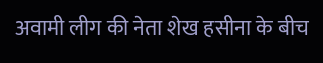अवामी लीग की नेता शेख हसीना के बीच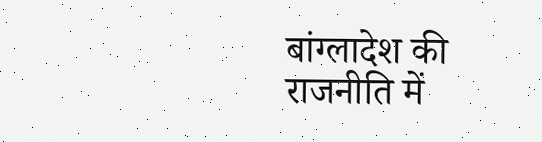बांग्लादेश की राजनीति में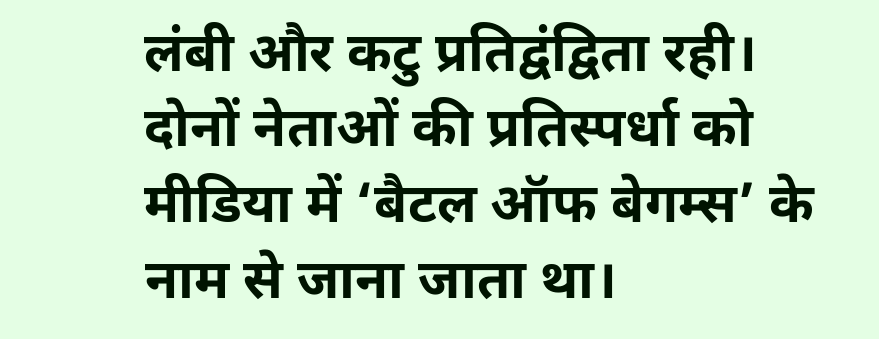लंबी और कटु प्रतिद्वंद्विता रही। दोनों नेताओं की प्रतिस्पर्धा को मीडिया में ‘बैटल ऑफ बेगम्स’ के नाम से जाना जाता था।